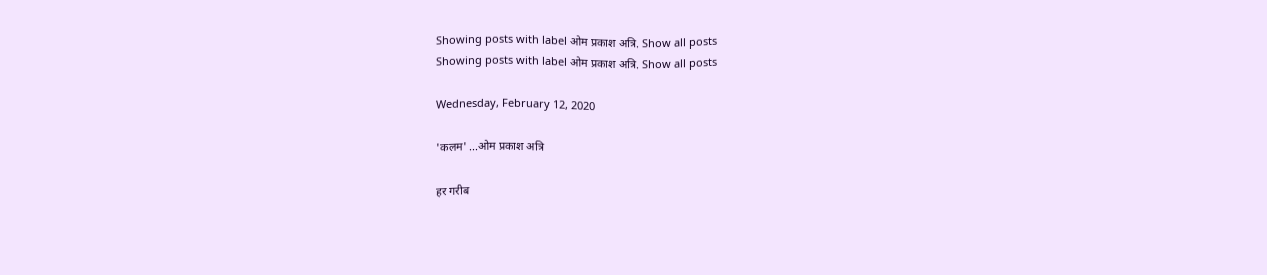Showing posts with label ओम प्रकाश अत्रि. Show all posts
Showing posts with label ओम प्रकाश अत्रि. Show all posts

Wednesday, February 12, 2020

'कलम' ...ओम प्रकाश अत्रि

हर गरीब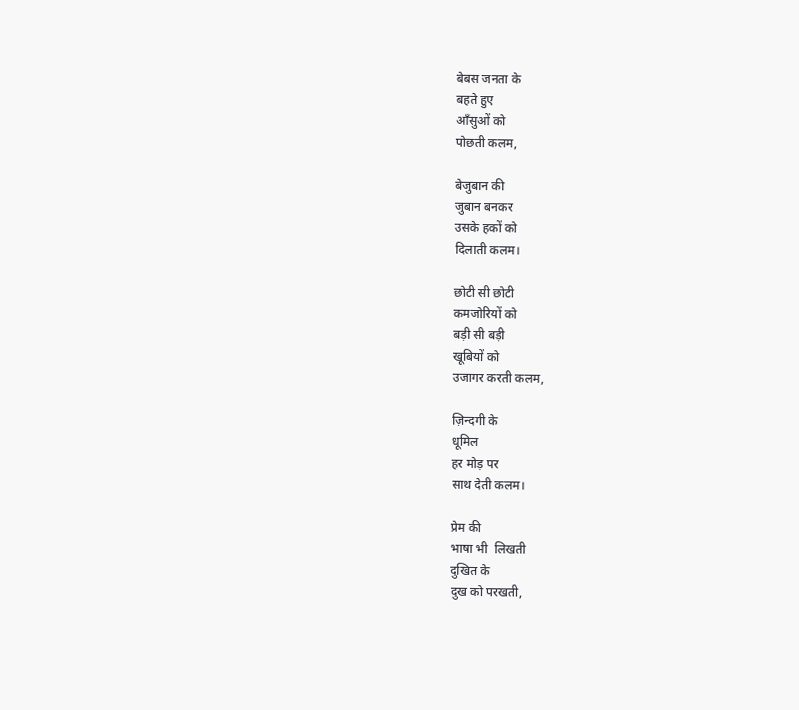बेबस जनता के
बहते हुए
आँसुओं को
पोछती कलम,

बेजुबान की
जुबान बनकर
उसके हकों को
दिलाती कलम।

छोटी सी छोटी
कमजोरियों को
बड़ी सी बड़ी
खूबियों को
उजागर करती कलम,

ज़िन्दगी के
धूमिल
हर मोड़ पर
साथ देती कलम।

प्रेम की
भाषा भी  लिखती
दुखित के
दुख को परखती,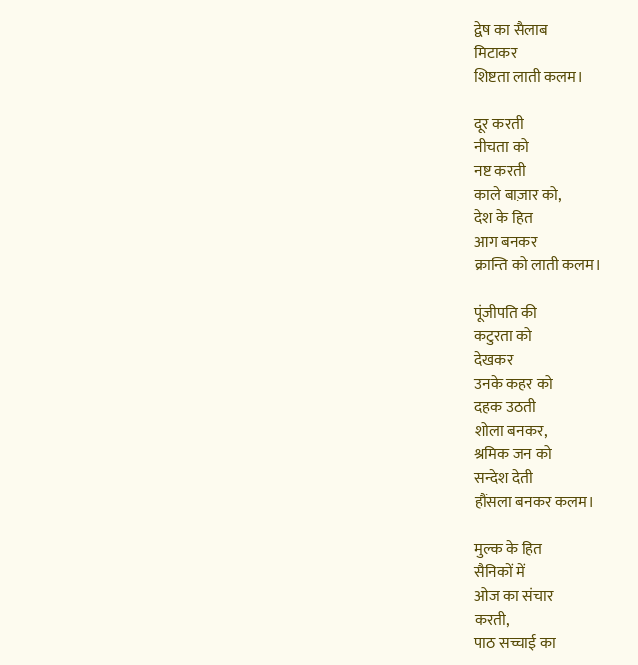द्वेष का सैलाब
मिटाकर
शिष्टता लाती कलम।

दूर करती
नीचता को
नष्ट करती
काले बाज़ार को,
देश के हित
आग बनकर
क्रान्ति को लाती कलम।

पूंजीपति की
कटुरता को
देखकर
उनके कहर को
दहक उठती
शोला बनकर,
श्रमिक जन को
सन्देश देती
हौंसला बनकर कलम।

मुल्क के हित
सैनिकों में
ओज का संचार
करती,
पाठ सच्चाई का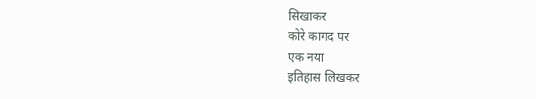सिखाकर
कोरे कागद पर
एक नया
इतिहास लिखकर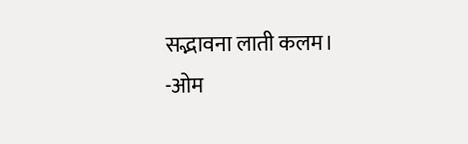सद्भावना लाती कलम।
-ओम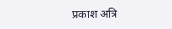प्रकाश अत्रि